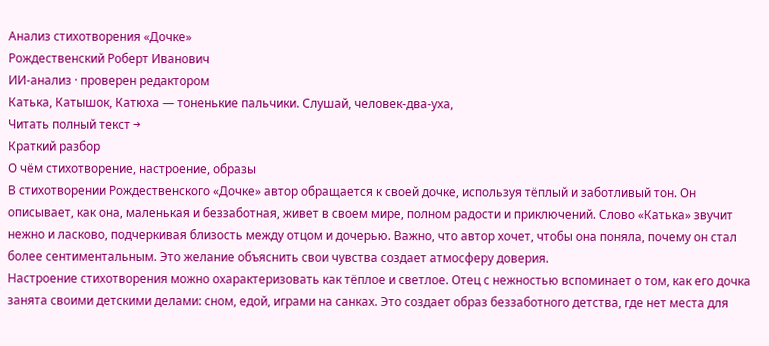Анализ стихотворения «Дочке»
Рождественский Роберт Иванович
ИИ-анализ · проверен редактором
Катька, Катышок, Катюха — тоненькие пальчики. Слушай, человек-два-уха,
Читать полный текст →
Краткий разбор
О чём стихотворение, настроение, образы
В стихотворении Рождественского «Дочке» автор обращается к своей дочке, используя тёплый и заботливый тон. Он описывает, как она, маленькая и беззаботная, живет в своем мире, полном радости и приключений. Слово «Катька» звучит нежно и ласково, подчеркивая близость между отцом и дочерью. Важно, что автор хочет, чтобы она поняла, почему он стал более сентиментальным. Это желание объяснить свои чувства создает атмосферу доверия.
Настроение стихотворения можно охарактеризовать как тёплое и светлое. Отец с нежностью вспоминает о том, как его дочка занята своими детскими делами: сном, едой, играми на санках. Это создает образ беззаботного детства, где нет места для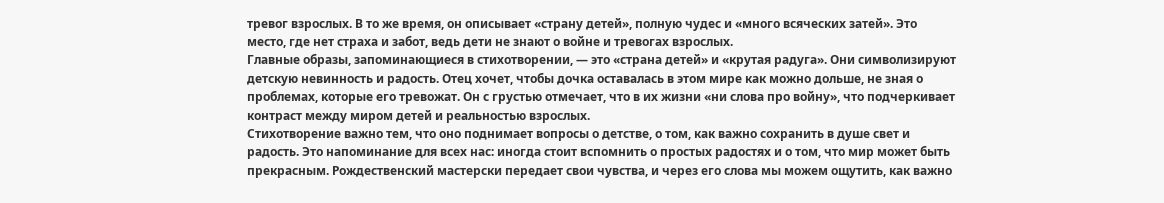тревог взрослых. В то же время, он описывает «страну детей», полную чудес и «много всяческих затей». Это место, где нет страха и забот, ведь дети не знают о войне и тревогах взрослых.
Главные образы, запоминающиеся в стихотворении, — это «страна детей» и «крутая радуга». Они символизируют детскую невинность и радость. Отец хочет, чтобы дочка оставалась в этом мире как можно дольше, не зная о проблемах, которые его тревожат. Он с грустью отмечает, что в их жизни «ни слова про войну», что подчеркивает контраст между миром детей и реальностью взрослых.
Стихотворение важно тем, что оно поднимает вопросы о детстве, о том, как важно сохранить в душе свет и радость. Это напоминание для всех нас: иногда стоит вспомнить о простых радостях и о том, что мир может быть прекрасным. Рождественский мастерски передает свои чувства, и через его слова мы можем ощутить, как важно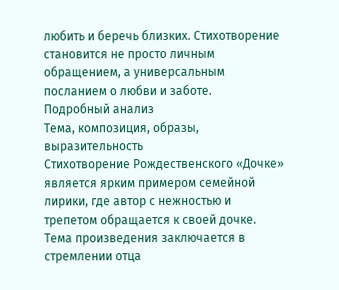любить и беречь близких. Стихотворение становится не просто личным обращением, а универсальным посланием о любви и заботе.
Подробный анализ
Тема, композиция, образы, выразительность
Стихотворение Рождественского «Дочке» является ярким примером семейной лирики, где автор с нежностью и трепетом обращается к своей дочке. Тема произведения заключается в стремлении отца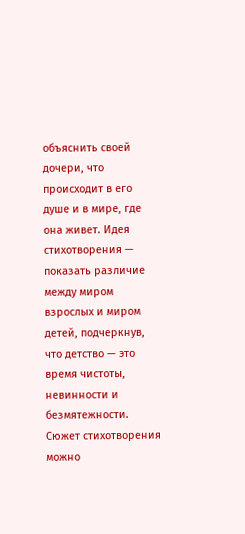объяснить своей дочери, что происходит в его душе и в мире, где она живет. Идея стихотворения — показать различие между миром взрослых и миром детей, подчеркнув, что детство — это время чистоты, невинности и безмятежности.
Сюжет стихотворения можно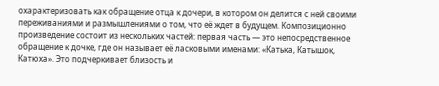охарактеризовать как обращение отца к дочери, в котором он делится с ней своими переживаниями и размышлениями о том, что её ждет в будущем. Композиционно произведение состоит из нескольких частей: первая часть — это непосредственное обращение к дочке, где он называет её ласковыми именами: «Катька, Катышок, Катюха». Это подчеркивает близость и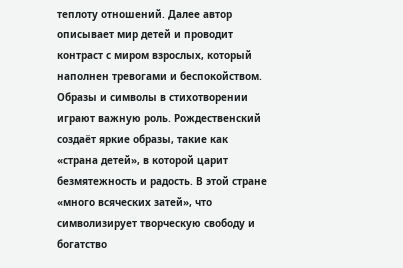теплоту отношений. Далее автор описывает мир детей и проводит контраст с миром взрослых, который наполнен тревогами и беспокойством.
Образы и символы в стихотворении играют важную роль. Рождественский создаёт яркие образы, такие как «страна детей», в которой царит безмятежность и радость. В этой стране «много всяческих затей», что символизирует творческую свободу и богатство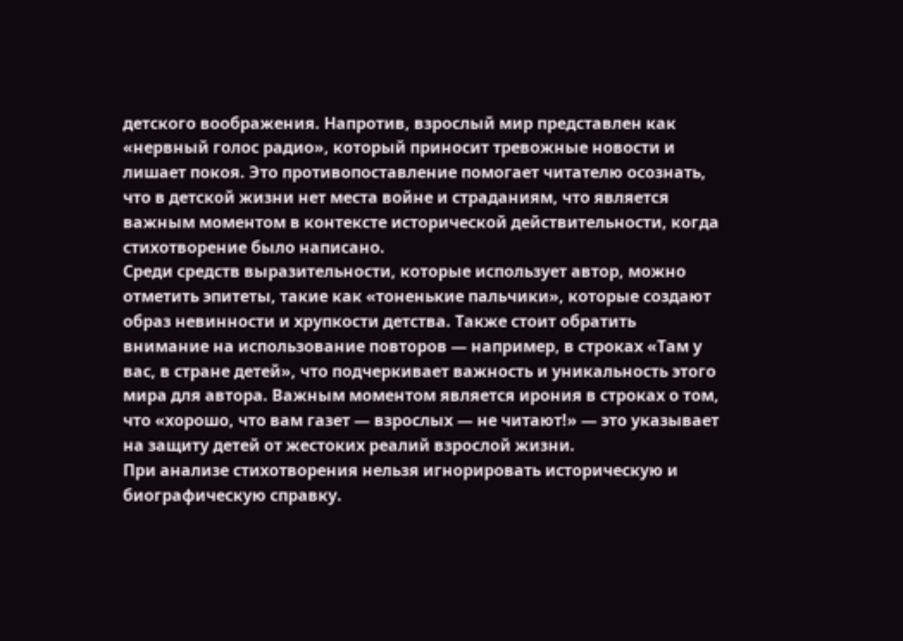детского воображения. Напротив, взрослый мир представлен как «нервный голос радио», который приносит тревожные новости и лишает покоя. Это противопоставление помогает читателю осознать, что в детской жизни нет места войне и страданиям, что является важным моментом в контексте исторической действительности, когда стихотворение было написано.
Среди средств выразительности, которые использует автор, можно отметить эпитеты, такие как «тоненькие пальчики», которые создают образ невинности и хрупкости детства. Также стоит обратить внимание на использование повторов — например, в строках «Там у вас, в стране детей», что подчеркивает важность и уникальность этого мира для автора. Важным моментом является ирония в строках о том, что «хорошо, что вам газет — взрослых — не читают!» — это указывает на защиту детей от жестоких реалий взрослой жизни.
При анализе стихотворения нельзя игнорировать историческую и биографическую справку.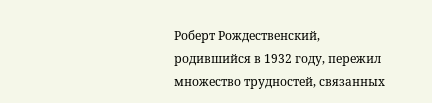Роберт Рождественский, родившийся в 1932 году, пережил множество трудностей, связанных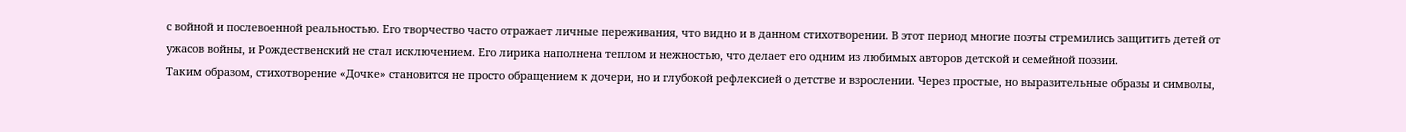с войной и послевоенной реальностью. Его творчество часто отражает личные переживания, что видно и в данном стихотворении. В этот период многие поэты стремились защитить детей от ужасов войны, и Рождественский не стал исключением. Его лирика наполнена теплом и нежностью, что делает его одним из любимых авторов детской и семейной поэзии.
Таким образом, стихотворение «Дочке» становится не просто обращением к дочери, но и глубокой рефлексией о детстве и взрослении. Через простые, но выразительные образы и символы,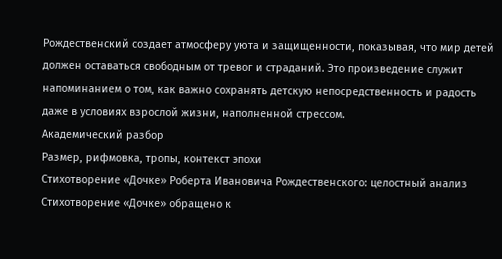Рождественский создает атмосферу уюта и защищенности, показывая, что мир детей должен оставаться свободным от тревог и страданий. Это произведение служит напоминанием о том, как важно сохранять детскую непосредственность и радость даже в условиях взрослой жизни, наполненной стрессом.
Академический разбор
Размер, рифмовка, тропы, контекст эпохи
Стихотворение «Дочке» Роберта Ивановича Рождественского: целостный анализ
Стихотворение «Дочке» обращено к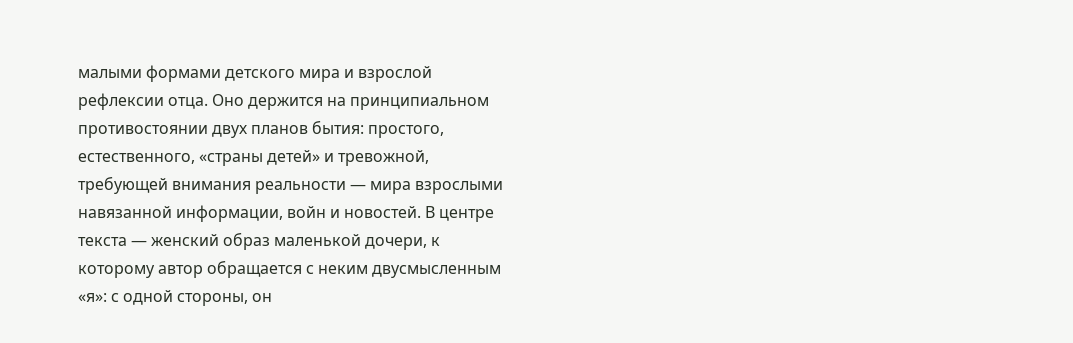малыми формами детского мира и взрослой рефлексии отца. Оно держится на принципиальном противостоянии двух планов бытия: простого, естественного, «страны детей» и тревожной, требующей внимания реальности — мира взрослыми навязанной информации, войн и новостей. В центре текста — женский образ маленькой дочери, к которому автор обращается с неким двусмысленным «я»: с одной стороны, он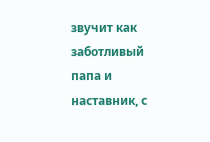звучит как заботливый папа и наставник, с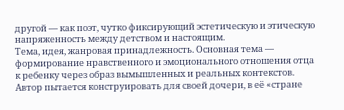другой — как поэт, чутко фиксирующий эстетическую и этическую напряженность между детством и настоящим.
Тема, идея, жанровая принадлежность. Основная тема — формирование нравственного и эмоционального отношения отца к ребенку через образ вымышленных и реальных контекстов. Автор пытается конструировать для своей дочери, в её «стране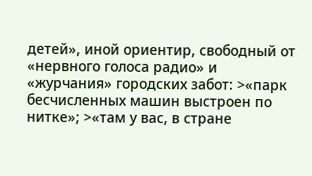детей», иной ориентир, свободный от «нервного голоса радио» и «журчания» городских забот: >«парк бесчисленных машин выстроен по нитке»; >«там у вас, в стране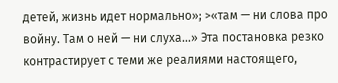детей, жизнь идет нормально»; >«там — ни слова про войну. Там о ней — ни слуха…» Эта постановка резко контрастирует с теми же реалиями настоящего,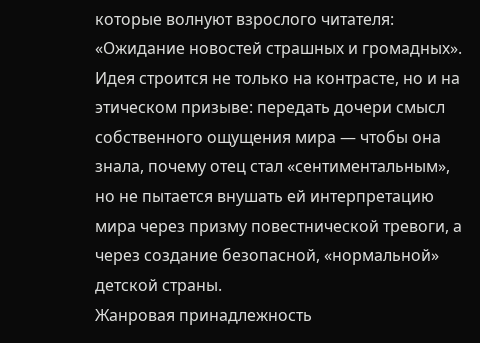которые волнуют взрослого читателя: «Ожидание новостей страшных и громадных». Идея строится не только на контрасте, но и на этическом призыве: передать дочери смысл собственного ощущения мира — чтобы она знала, почему отец стал «сентиментальным», но не пытается внушать ей интерпретацию мира через призму повестнической тревоги, а через создание безопасной, «нормальной» детской страны.
Жанровая принадлежность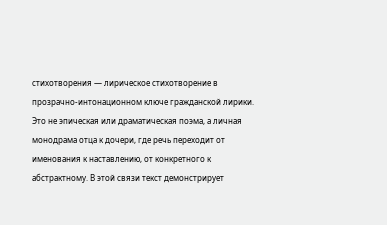стихотворения — лирическое стихотворение в прозрачно-интонационном ключе гражданской лирики. Это не эпическая или драматическая поэма, а личная монодрама отца к дочери, где речь переходит от именования к наставлению, от конкретного к абстрактному. В этой связи текст демонстрирует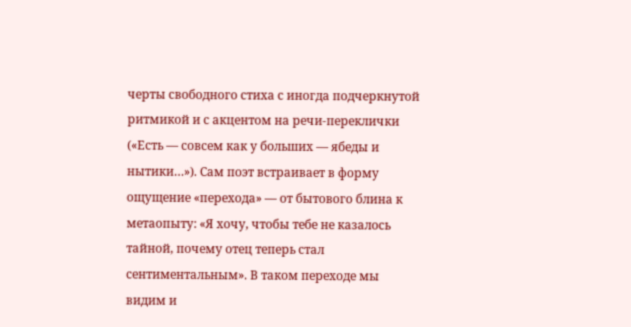черты свободного стиха с иногда подчеркнутой ритмикой и с акцентом на речи-переклички («Есть — совсем как у больших — ябеды и нытики…»). Сам поэт встраивает в форму ощущение «перехода» — от бытового блина к метаопыту: «Я хочу, чтобы тебе не казалось тайной, почему отец теперь стал сентиментальным». В таком переходе мы видим и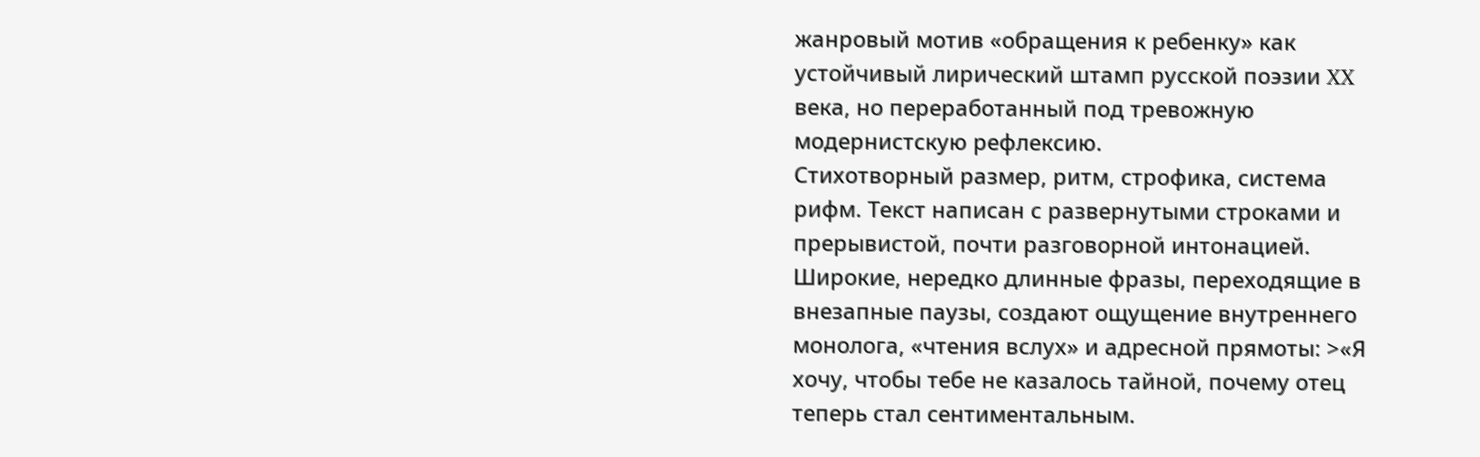жанровый мотив «обращения к ребенку» как устойчивый лирический штамп русской поэзии XX века, но переработанный под тревожную модернистскую рефлексию.
Стихотворный размер, ритм, строфика, система рифм. Текст написан с развернутыми строками и прерывистой, почти разговорной интонацией. Широкие, нередко длинные фразы, переходящие в внезапные паузы, создают ощущение внутреннего монолога, «чтения вслух» и адресной прямоты: >«Я хочу, чтобы тебе не казалось тайной, почему отец теперь стал сентиментальным.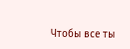Чтобы все ты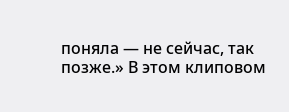поняла — не сейчас, так позже.» В этом клиповом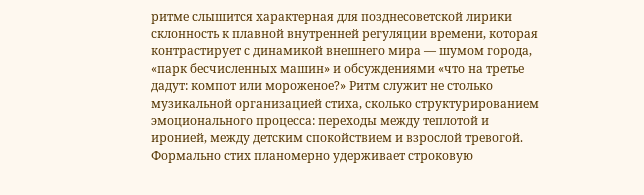ритме слышится характерная для позднесоветской лирики склонность к плавной внутренней регуляции времени, которая контрастирует с динамикой внешнего мира — шумом города, «парк бесчисленных машин» и обсуждениями «что на третье дадут: компот или мороженое?» Ритм служит не столько музикальной организацией стиха, сколько структурированием эмоционального процесса: переходы между теплотой и иронией, между детским спокойствием и взрослой тревогой. Формально стих планомерно удерживает строковую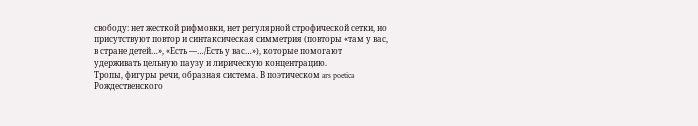свободу: нет жесткой рифмовки, нет регулярной строфической сетки, но присутствуют повтор и синтаксическая симметрия (повторы «там у вас, в стране детей…», «Есть —…/Есть у вас…»), которые помогают удерживать цельную паузу и лирическую концентрацию.
Тропы, фигуры речи, образная система. В поэтическом ars poetica Рождественского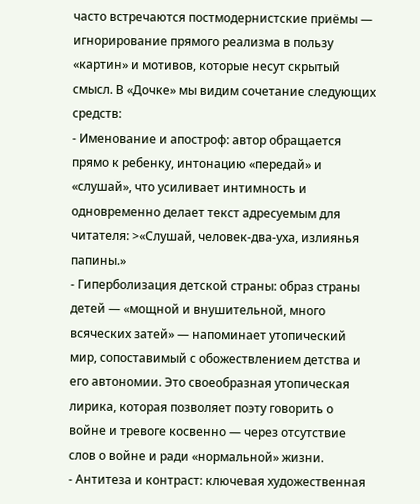часто встречаются постмодернистские приёмы — игнорирование прямого реализма в пользу «картин» и мотивов, которые несут скрытый смысл. В «Дочке» мы видим сочетание следующих средств:
- Именование и апостроф: автор обращается прямо к ребенку, интонацию «передай» и «слушай», что усиливает интимность и одновременно делает текст адресуемым для читателя: >«Слушай, человек-два-уха, излиянья папины.»
- Гиперболизация детской страны: образ страны детей — «мощной и внушительной, много всяческих затей» — напоминает утопический мир, сопоставимый с обожествлением детства и его автономии. Это своеобразная утопическая лирика, которая позволяет поэту говорить о войне и тревоге косвенно — через отсутствие слов о войне и ради «нормальной» жизни.
- Антитеза и контраст: ключевая художественная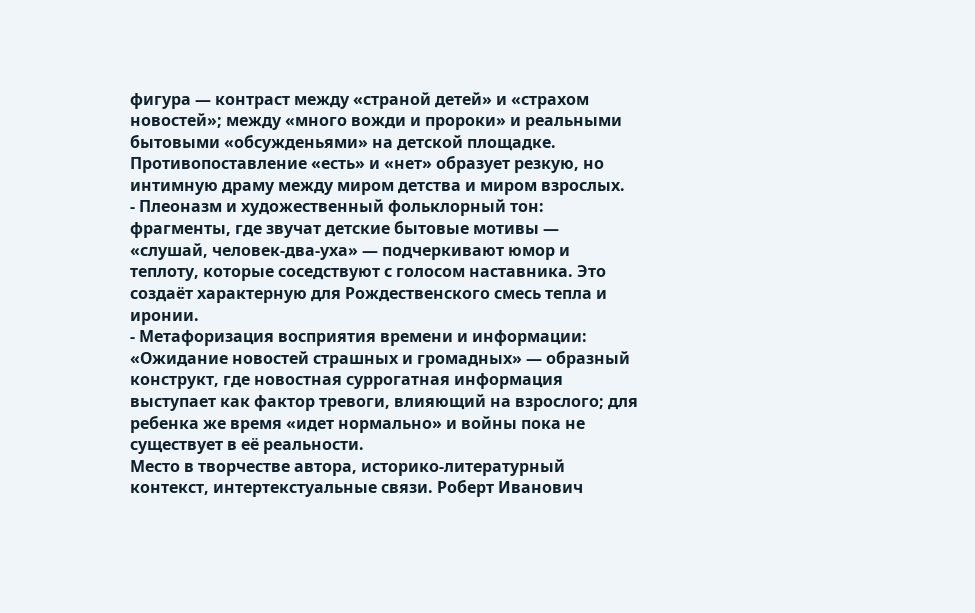фигура — контраст между «страной детей» и «страхом новостей»; между «много вожди и пророки» и реальными бытовыми «обсужденьями» на детской площадке. Противопоставление «есть» и «нет» образует резкую, но интимную драму между миром детства и миром взрослых.
- Плеоназм и художественный фольклорный тон: фрагменты, где звучат детские бытовые мотивы — «слушай, человек-два-уха» — подчеркивают юмор и теплоту, которые соседствуют с голосом наставника. Это создаёт характерную для Рождественского смесь тепла и иронии.
- Метафоризация восприятия времени и информации: «Ожидание новостей страшных и громадных» — образный конструкт, где новостная суррогатная информация выступает как фактор тревоги, влияющий на взрослого; для ребенка же время «идет нормально» и войны пока не существует в её реальности.
Место в творчестве автора, историко-литературный контекст, интертекстуальные связи. Роберт Иванович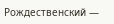Рождественский —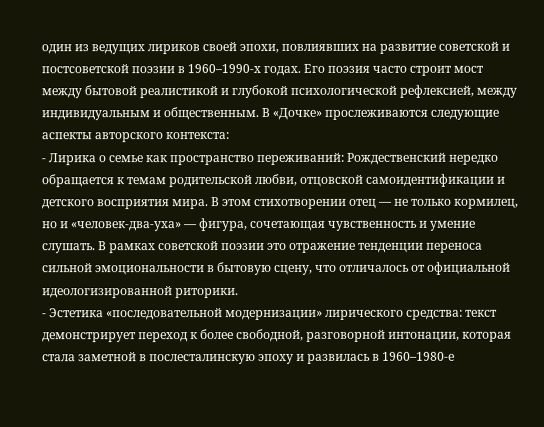один из ведущих лириков своей эпохи, повлиявших на развитие советской и постсоветской поэзии в 1960–1990-х годах. Его поэзия часто строит мост между бытовой реалистикой и глубокой психологической рефлексией, между индивидуальным и общественным. В «Дочке» прослеживаются следующие аспекты авторского контекста:
- Лирика о семье как пространство переживаний: Рождественский нередко обращается к темам родительской любви, отцовской самоидентификации и детского восприятия мира. В этом стихотворении отец — не только кормилец, но и «человек-два-уха» — фигура, сочетающая чувственность и умение слушать. В рамках советской поэзии это отражение тенденции переноса сильной эмоциональности в бытовую сцену, что отличалось от официальной идеологизированной риторики.
- Эстетика «последовательной модернизации» лирического средства: текст демонстрирует переход к более свободной, разговорной интонации, которая стала заметной в послесталинскую эпоху и развилась в 1960–1980-е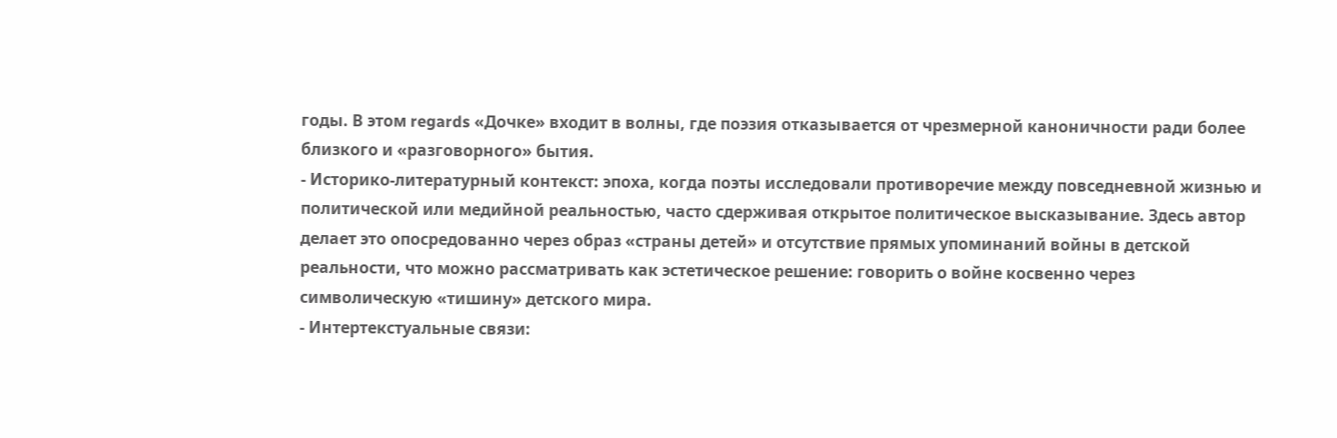годы. В этом regards «Дочке» входит в волны, где поэзия отказывается от чрезмерной каноничности ради более близкого и «разговорного» бытия.
- Историко-литературный контекст: эпоха, когда поэты исследовали противоречие между повседневной жизнью и политической или медийной реальностью, часто сдерживая открытое политическое высказывание. Здесь автор делает это опосредованно через образ «страны детей» и отсутствие прямых упоминаний войны в детской реальности, что можно рассматривать как эстетическое решение: говорить о войне косвенно через символическую «тишину» детского мира.
- Интертекстуальные связи: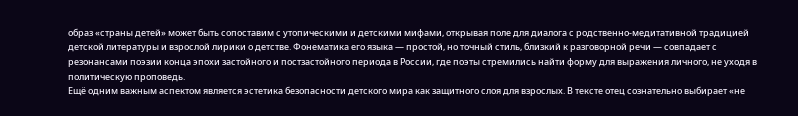образ «страны детей» может быть сопоставим с утопическими и детскими мифами, открывая поле для диалога с родственно-медитативной традицией детской литературы и взрослой лирики о детстве. Фонематика его языка — простой, но точный стиль, близкий к разговорной речи — совпадает с резонансами поэзии конца эпохи застойного и постзастойного периода в России, где поэты стремились найти форму для выражения личного, не уходя в политическую проповедь.
Ещё одним важным аспектом является эстетика безопасности детского мира как защитного слоя для взрослых. В тексте отец сознательно выбирает «не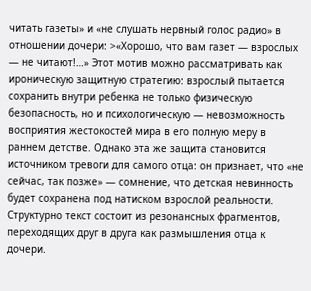читать газеты» и «не слушать нервный голос радио» в отношении дочери: >«Хорошо, что вам газет — взрослых — не читают!…» Этот мотив можно рассматривать как ироническую защитную стратегию: взрослый пытается сохранить внутри ребенка не только физическую безопасность, но и психологическую — невозможность восприятия жестокостей мира в его полную меру в раннем детстве. Однако эта же защита становится источником тревоги для самого отца: он признает, что «не сейчас, так позже» — сомнение, что детская невинность будет сохранена под натиском взрослой реальности.
Структурно текст состоит из резонансных фрагментов, переходящих друг в друга как размышления отца к дочери.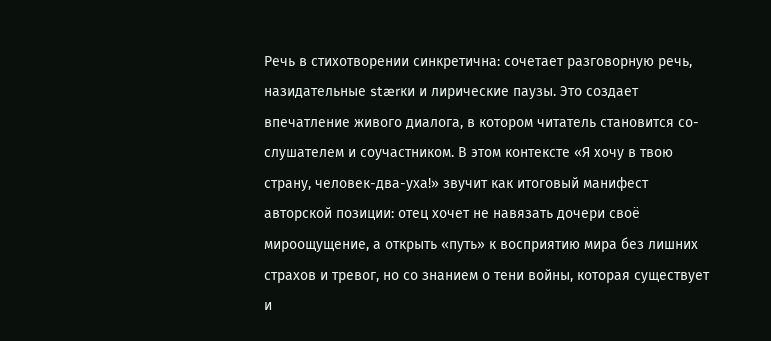Речь в стихотворении синкретична: сочетает разговорную речь, назидательные stærки и лирические паузы. Это создает впечатление живого диалога, в котором читатель становится со-слушателем и соучастником. В этом контексте «Я хочу в твою страну, человек-два-уха!» звучит как итоговый манифест авторской позиции: отец хочет не навязать дочери своё мироощущение, а открыть «путь» к восприятию мира без лишних страхов и тревог, но со знанием о тени войны, которая существует и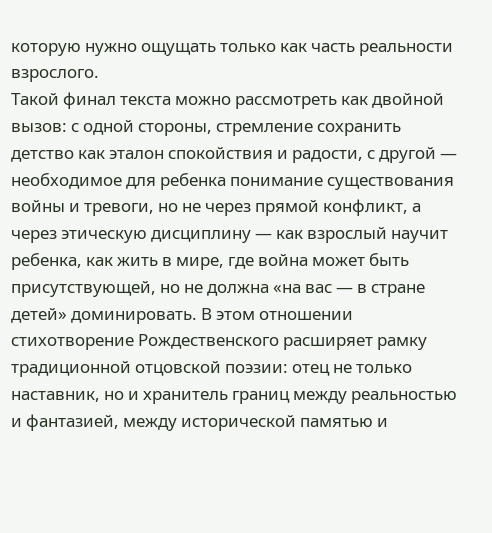которую нужно ощущать только как часть реальности взрослого.
Такой финал текста можно рассмотреть как двойной вызов: с одной стороны, стремление сохранить детство как эталон спокойствия и радости, с другой — необходимое для ребенка понимание существования войны и тревоги, но не через прямой конфликт, а через этическую дисциплину — как взрослый научит ребенка, как жить в мире, где война может быть присутствующей, но не должна «на вас — в стране детей» доминировать. В этом отношении стихотворение Рождественского расширяет рамку традиционной отцовской поэзии: отец не только наставник, но и хранитель границ между реальностью и фантазией, между исторической памятью и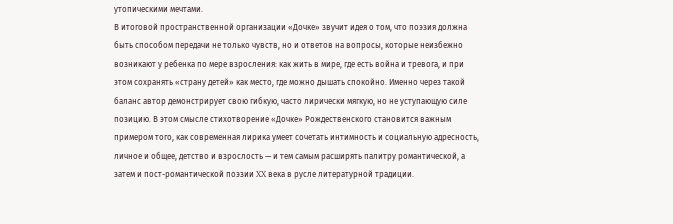утопическими мечтами.
В итоговой пространственной организации «Дочке» звучит идея о том, что поэзия должна быть способом передачи не только чувств, но и ответов на вопросы, которые неизбежно возникают у ребенка по мере взросления: как жить в мире, где есть война и тревога, и при этом сохранять «страну детей» как место, где можно дышать спокойно. Именно через такой баланс автор демонстрирует свою гибкую, часто лирически мягкую, но не уступающую силе позицию. В этом смысле стихотворение «Дочке» Рождественского становится важным примером того, как современная лирика умеет сочетать интимность и социальную адресность, личное и общее, детство и взрослость — и тем самым расширять палитру романтической, а затем и пост-романтической поэзии XX века в русле литературной традиции.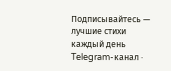Подписывайтесь — лучшие стихи каждый день
Telegram-канал ·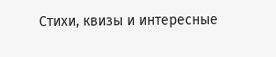Стихи, квизы и интересные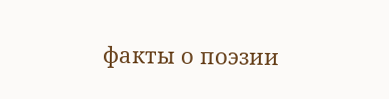факты о поэзии